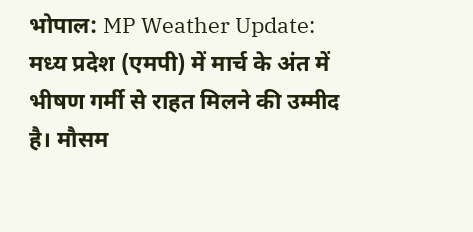भोपाल: MP Weather Update: मध्य प्रदेश (एमपी) में मार्च के अंत में भीषण गर्मी से राहत मिलने की उम्मीद है। मौसम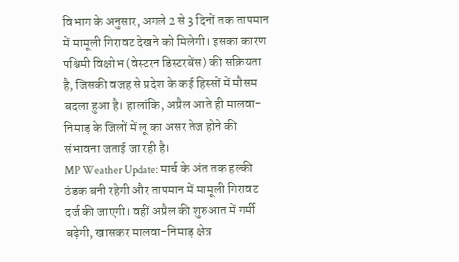विभाग के अनुसार, अगले 2 से 3 दिनों तक तापमान में मामूली गिरावट देखने को मिलेगी। इसका कारण पश्चिमी विक्षोभ (वेस्टरन डिस्टरबेंस) की सक्रियता है, जिसकी वजह से प्रदेश के कई हिस्सों में मौसम बदला हुआ है। हालांकि, अप्रैल आते ही मालवा-निमाड़ के जिलों में लू का असर तेज होने की संभावना जताई जा रही है।
MP Weather Update: मार्च के अंत तक हल्की ठंडक बनी रहेगी और तापमान में मामूली गिरावट दर्ज की जाएगी। वहीं अप्रैल की शुरुआत में गर्मी बढ़ेगी, खासकर मालवा-निमाड़ क्षेत्र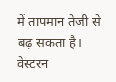में तापमान तेजी से बढ़ सकता है। वेस्टरन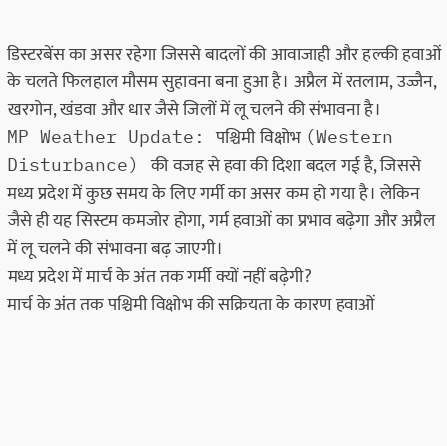डिस्टरबेंस का असर रहेगा जिससे बादलों की आवाजाही और हल्की हवाओं के चलते फिलहाल मौसम सुहावना बना हुआ है। अप्रैल में रतलाम, उज्जैन, खरगोन, खंडवा और धार जैसे जिलों में लू चलने की संभावना है।
MP Weather Update: पश्चिमी विक्षोभ (Western Disturbance) की वजह से हवा की दिशा बदल गई है, जिससे मध्य प्रदेश में कुछ समय के लिए गर्मी का असर कम हो गया है। लेकिन जैसे ही यह सिस्टम कमजोर होगा, गर्म हवाओं का प्रभाव बढ़ेगा और अप्रैल में लू चलने की संभावना बढ़ जाएगी।
मध्य प्रदेश में मार्च के अंत तक गर्मी क्यों नहीं बढ़ेगी?
मार्च के अंत तक पश्चिमी विक्षोभ की सक्रियता के कारण हवाओं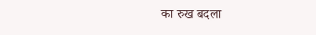का रुख बदला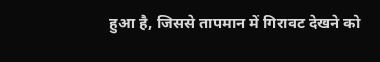हुआ है, जिससे तापमान में गिरावट देखने को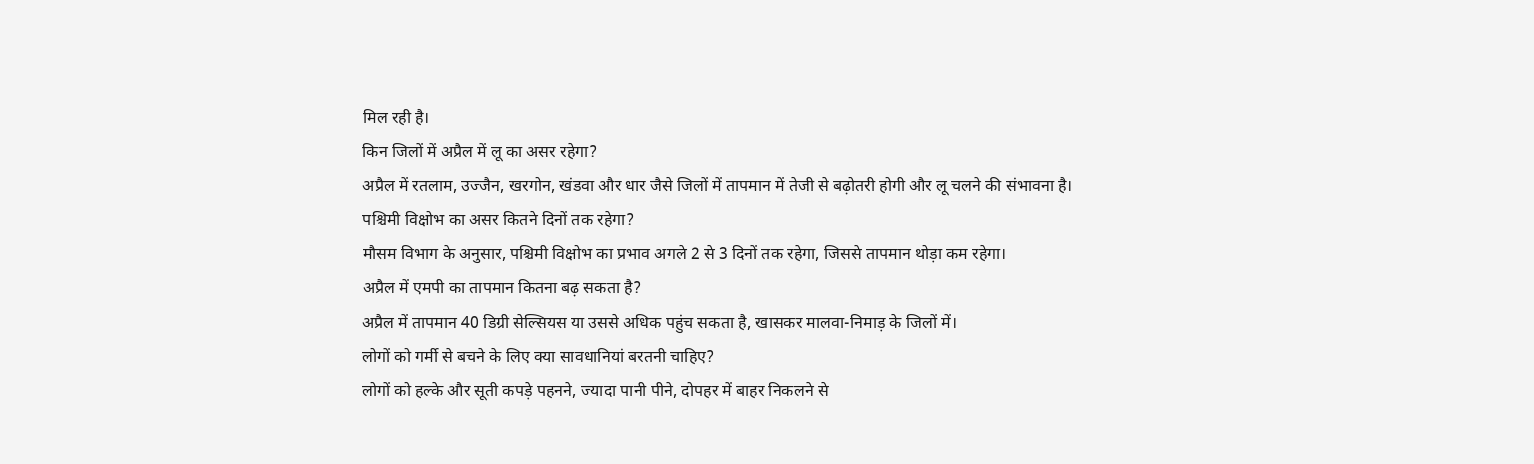मिल रही है।
किन जिलों में अप्रैल में लू का असर रहेगा?
अप्रैल में रतलाम, उज्जैन, खरगोन, खंडवा और धार जैसे जिलों में तापमान में तेजी से बढ़ोतरी होगी और लू चलने की संभावना है।
पश्चिमी विक्षोभ का असर कितने दिनों तक रहेगा?
मौसम विभाग के अनुसार, पश्चिमी विक्षोभ का प्रभाव अगले 2 से 3 दिनों तक रहेगा, जिससे तापमान थोड़ा कम रहेगा।
अप्रैल में एमपी का तापमान कितना बढ़ सकता है?
अप्रैल में तापमान 40 डिग्री सेल्सियस या उससे अधिक पहुंच सकता है, खासकर मालवा-निमाड़ के जिलों में।
लोगों को गर्मी से बचने के लिए क्या सावधानियां बरतनी चाहिए?
लोगों को हल्के और सूती कपड़े पहनने, ज्यादा पानी पीने, दोपहर में बाहर निकलने से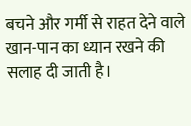बचने और गर्मी से राहत देने वाले खान-पान का ध्यान रखने की सलाह दी जाती है।